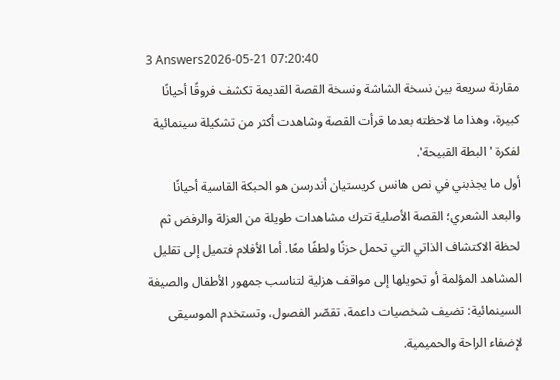3 Answers2026-05-21 07:20:40
مقارنة سريعة بين نسخة الشاشة ونسخة القصة القديمة تكشف فروقًا أحيانًا كبيرة، وهذا ما لاحظته بعدما قرأت القصة وشاهدت أكثر من تشكيلة سينمائية لفكرة 'البطة القبيحة'.
أول ما يجذبني في نص هانس كريستيان أندرسن هو الحبكة القاسية أحيانًا والبعد الشعري؛ القصة الأصلية تترك مشاهدات طويلة من العزلة والرفض ثم لحظة الاكتشاف الذاتي التي تحمل حزنًا ولطفًا معًا. أما الأفلام فتميل إلى تقليل المشاهد المؤلمة أو تحويلها إلى مواقف هزلية لتناسب جمهور الأطفال والصيغة السينمائية: تضيف شخصيات داعمة، تقصّر الفصول، وتستخدم الموسيقى لإضفاء الراحة والحميمية.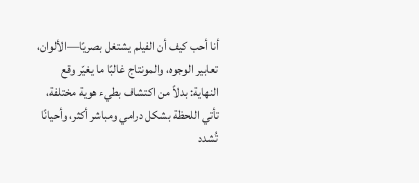أنا أحب كيف أن الفيلم يشتغل بصريًا—الألوان، تعابير الوجوه، والمونتاج غالبًا ما يغيّر وقع النهاية: بدلاً من اكتشاف بطيء هوية مختلفة، تأتي اللحظة بشكل درامي ومباشر أكثر، وأحيانًا تُشدد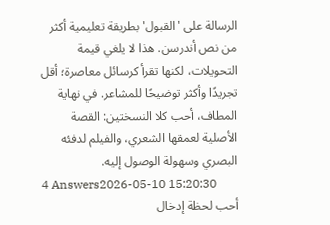الرسالة على 'القبول' بطريقة تعليمية أكثر من نص أندرسن. هذا لا يلغي قيمة التحويلات، لكنها تقرأ كرسائل معاصرة؛ أقل تجريدًا وأكثر توضیحًا للمشاعر. في نهاية المطاف، أحب كلا النسختين: القصة الأصلية لعمقها الشعري، والفيلم لدفئه البصري وسهولة الوصول إليه.
4 Answers2026-05-10 15:20:30
أحب لحظة إدخال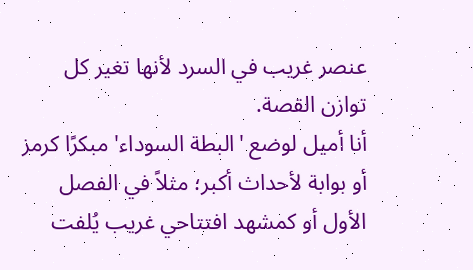عنصر غريب في السرد لأنها تغير كل توازن القصة.
أنا أميل لوضع 'البطة السوداء' مبكرًا كرمز أو بوابة لأحداث أكبر؛ مثلاً في الفصل الأول أو كمشهد افتتاحي غريب يُلفت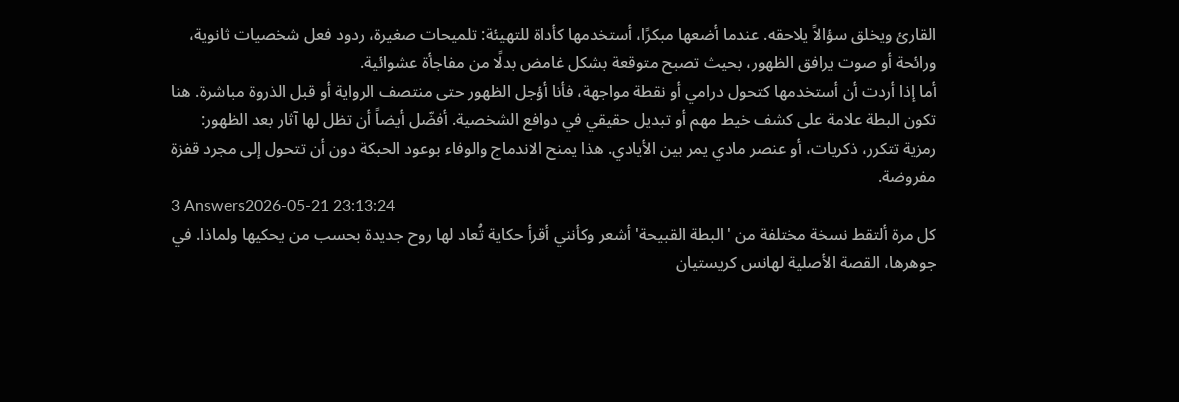القارئ ويخلق سؤالاً يلاحقه. عندما أضعها مبكرًا، أستخدمها كأداة للتهيئة: تلميحات صغيرة، ردود فعل شخصيات ثانوية، ورائحة أو صوت يرافق الظهور، بحيث تصبح متوقعة بشكل غامض بدلًا من مفاجأة عشوائية.
أما إذا أردت أن أستخدمها كتحول درامي أو نقطة مواجهة، فأنا أؤجل الظهور حتى منتصف الرواية أو قبل الذروة مباشرة. هنا تكون البطة علامة على كشف خيط مهم أو تبديل حقيقي في دوافع الشخصية. أفضّل أيضاً أن تظل لها آثار بعد الظهور: رمزية تتكرر، ذكريات، أو عنصر مادي يمر بين الأيادي. هذا يمنح الاندماج والوفاء بوعود الحبكة دون أن تتحول إلى مجرد قفزة مفروضة.
3 Answers2026-05-21 23:13:24
كل مرة ألتقط نسخة مختلفة من 'البطة القبيحة' أشعر وكأنني أقرأ حكاية تُعاد لها روح جديدة بحسب من يحكيها ولماذا. في جوهرها، القصة الأصلية لهانس كريستيان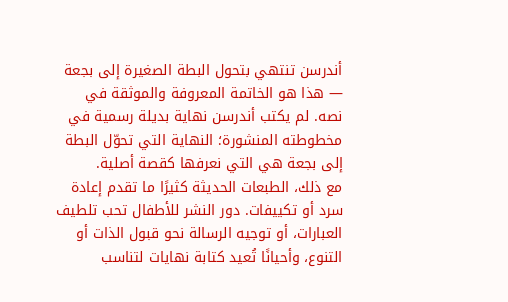أندرسن تنتهي بتحول البطة الصغيرة إلى بجعة — هذا هو الخاتمة المعروفة والموثقة في نصه. لم يكتب أندرسن نهاية بديلة رسمية في مخطوطته المنشورة؛ النهاية التي تحوّل البطة إلى بجعة هي التي نعرفها كقصة أصلية.
مع ذلك، الطبعات الحديثة كثيرًا ما تقدم إعادة سرد أو تكييفات. دور النشر للأطفال تحب تلطيف العبارات، أو توجيه الرسالة نحو قبول الذات أو التنوع، وأحيانًا تُعيد كتابة نهايات لتناسب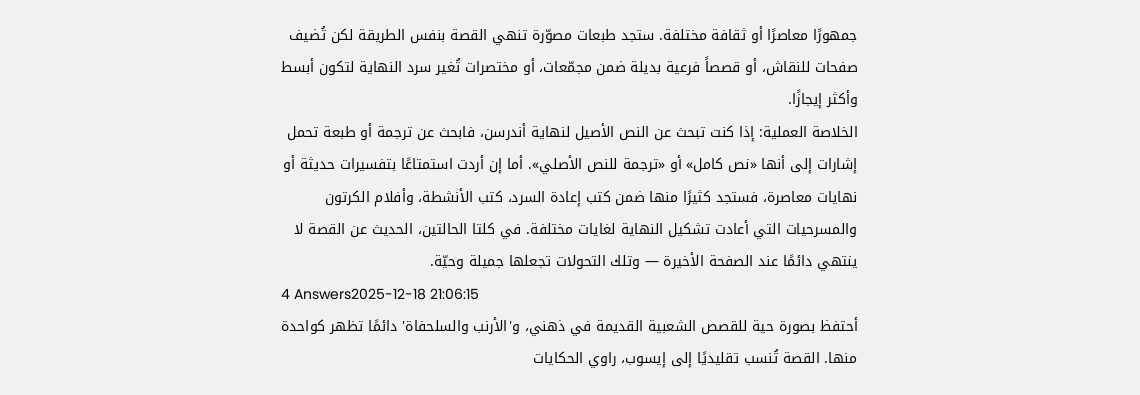جمهورًا معاصرًا أو ثقافة مختلفة. ستجد طبعات مصوّرة تنهي القصة بنفس الطريقة لكن تُضيف صفحات للنقاش، أو قصصاً فرعية بديلة ضمن مجمّعات، أو مختصرات تُغير سرد النهاية لتكون أبسط وأكثر إيجازًا.
الخلاصة العملية: إذا كنت تبحث عن النص الأصيل لنهاية أندرسن، فابحث عن ترجمة أو طبعة تحمل إشارات إلى أنها «نص كامل» أو «ترجمة للنص الأصلي». أما إن أردت استمتاعًا بتفسيرات حديثة أو نهايات معاصرة، فستجد كثيرًا منها ضمن كتب إعادة السرد، كتب الأنشطة، وأفلام الكرتون والمسرحيات التي أعادت تشكيل النهاية لغايات مختلفة. في كلتا الحالتين، الحديث عن القصة لا ينتهي دائمًا عند الصفحة الأخيرة — وتلك التحولات تجعلها جميلة وحيّة.
4 Answers2025-12-18 21:06:15
أحتفظ بصورة حية للقصص الشعبية القديمة في ذهني، و'الأرنب والسلحفاة' دائمًا تظهر كواحدة منها. القصة تُنسب تقليديًا إلى إيسوب، راوي الحكايات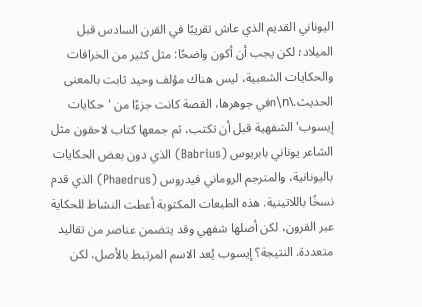اليوناني القديم الذي عاش تقريبًا في القرن السادس قبل الميلاد؛ لكن يجب أن أكون واضحًا: مثل كثير من الخرافات والحكايات الشعبية، ليس هناك مؤلف وحيد ثابت بالمعنى الحديث.\n\nفي جوهرها، القصة كانت جزءًا من 'حكايات إيسوب' الشفهية قبل أن تكتب، ثم جمعها كتاب لاحقون مثل الشاعر يوناني بابريوس (Babrius) الذي دون بعض الحكايات باليونانية، والمترجم الروماني فيدروس (Phaedrus) الذي قدم نسخًا باللاتينية. هذه الطبعات المكتوبة أعطت النشاط للحكاية عبر القرون، لكن أصلها شفهي وقد يتضمن عناصر من تقاليد متعددة. النتيجة؟ إيسوب يُعد الاسم المرتبط بالأصل، لكن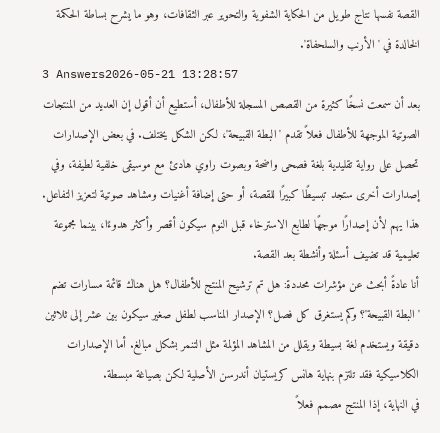القصة نفسها نتاج طويل من الحكاية الشفوية والتحوير عبر الثقافات، وهو ما يشرح بساطة الحكمة الخالدة في 'الأرنب والسلحفاة'.
3 Answers2026-05-21 13:28:57
بعد أن سمعت نسخًا كثيرة من القصص المسجلة للأطفال، أستطيع أن أقول إن العديد من المنتجات الصوتية الموجهة للأطفال فعلاً تقدم 'البطة القبيحة'، لكن الشكل يختلف. في بعض الإصدارات تحصل على رواية تقليدية بلغة فصحى واضحة وبصوت راوي هادئ مع موسيقى خلفية لطيفة، وفي إصدارات أخرى ستجد تبسيطًا كبيرًا للقصة، أو حتى إضافة أغنيات ومشاهد صوتية لتعزيز التفاعل. هذا يهم لأن إصدارًا موجهًا لطابع الاسترخاء قبل النوم سيكون أقصر وأكثر هدوءًا، بينما مجموعة تعليمية قد تضيف أسئلة وأنشطة بعد القصة.
أنا عادةً أبحث عن مؤشرات محددة: هل تم ترشيح المنتج للأطفال؟ هل هناك قائمة مسارات تضم 'البطة القبيحة'؟ وكم يستغرق كل فصل؟ الإصدار المناسب لطفل صغير سيكون بين عشر إلى ثلاثين دقيقة ويستخدم لغة بسيطة ويقلل من المشاهد المؤلمة مثل التنمر بشكل مبالغ. أما الإصدارات الكلاسيكية فقد تلتزم بنهاية هانس كريستيان أندرسن الأصلية لكن بصياغة مبسطة.
في النهاية، إذا المنتج مصمم فعلاً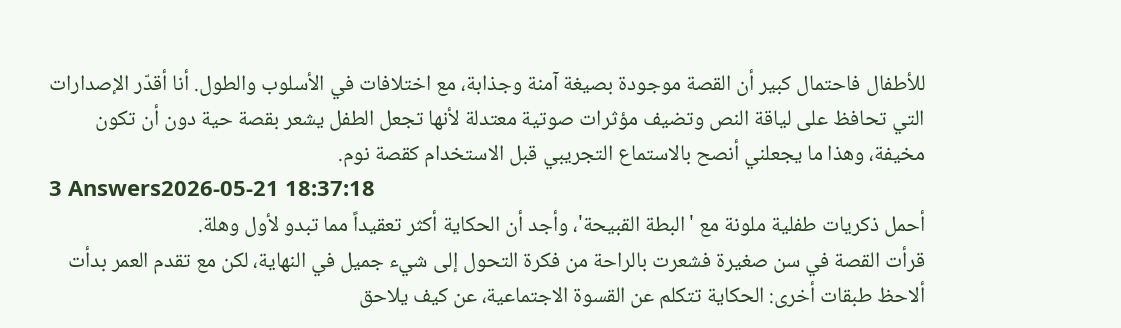للأطفال فاحتمال كبير أن القصة موجودة بصيغة آمنة وجذابة، مع اختلافات في الأسلوب والطول. أنا أقدّر الإصدارات التي تحافظ على لياقة النص وتضيف مؤثرات صوتية معتدلة لأنها تجعل الطفل يشعر بقصة حية دون أن تكون مخيفة، وهذا ما يجعلني أنصح بالاستماع التجريبي قبل الاستخدام كقصة نوم.
3 Answers2026-05-21 18:37:18
أحمل ذكريات طفلية ملونة مع 'البطة القبيحة'، وأجد أن الحكاية أكثر تعقيداً مما تبدو لأول وهلة.
قرأت القصة في سن صغيرة فشعرت بالراحة من فكرة التحول إلى شيء جميل في النهاية، لكن مع تقدم العمر بدأت ألاحظ طبقات أخرى: الحكاية تتكلم عن القسوة الاجتماعية، عن كيف يلاحق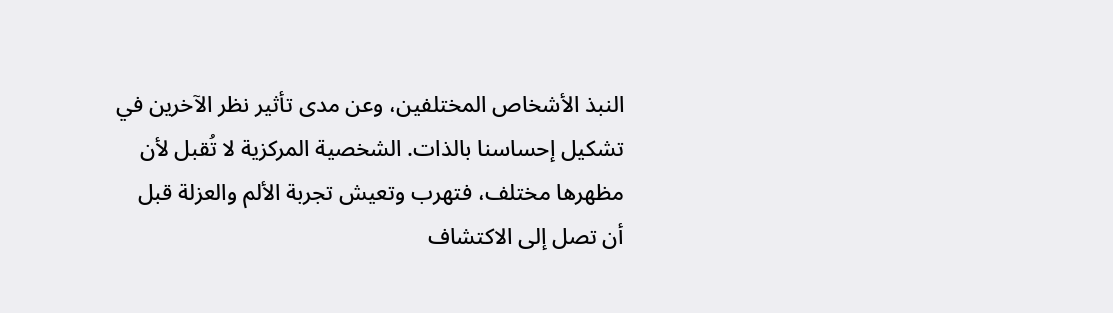النبذ الأشخاص المختلفين، وعن مدى تأثير نظر الآخرين في تشكيل إحساسنا بالذات. الشخصية المركزية لا تُقبل لأن مظهرها مختلف، فتهرب وتعيش تجربة الألم والعزلة قبل أن تصل إلى الاكتشاف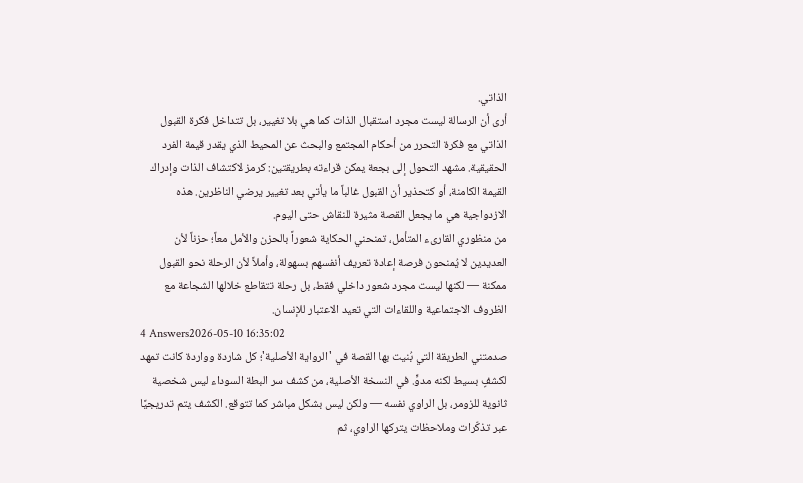الذاتي.
أرى أن الرسالة ليست مجرد استقبال الذات كما هي بلا تغيير، بل تتداخل فكرة القبول الذاتي مع فكرة التحرر من أحكام المجتمع والبحث عن المحيط الذي يقدر قيمة الفرد الحقيقية. مشهد التحول إلى بجعة يمكن قراءته بطريقتين: كرمز لاكتشاف الذات وإدراك القيمة الكامنة، أو كتحذير أن القبول غالباً ما يأتي بعد تغيير يرضي الناظرين. هذه الازدواجية هي ما يجعل القصة مثيرة للنقاش حتى اليوم.
من منظوري القارىء المتأمل، تمنحني الحكاية شعوراً بالحزن والأمل معاً؛ حزناً لأن العديدين لا يُمنحون فرصة إعادة تعريف أنفسهم بسهولة، وأملاً لأن الرحلة نحو القبول ممكنة — لكنها ليست مجرد شعور داخلي فقط، بل رحلة تتقاطع خلالها الشجاعة مع الظروف الاجتماعية واللقاءات التي تعيد الاعتبار للإنسان.
4 Answers2026-05-10 16:35:02
صدمتني الطريقة التي بُنيت بها القصة في 'الرواية الأصلية'؛ كل شاردة وواردة كانت تمهد لكشفٍ بسيط لكنه مدوٍّ. في النسخة الأصلية، من كشف سر البطة السوداء ليس شخصية ثانوية للزومر، بل الراوي نفسه — ولكن ليس بشكل مباشر كما تتوقع. الكشف يتم تدريجيًا عبر تذكّرات وملاحظات يتركها الراوي، ثم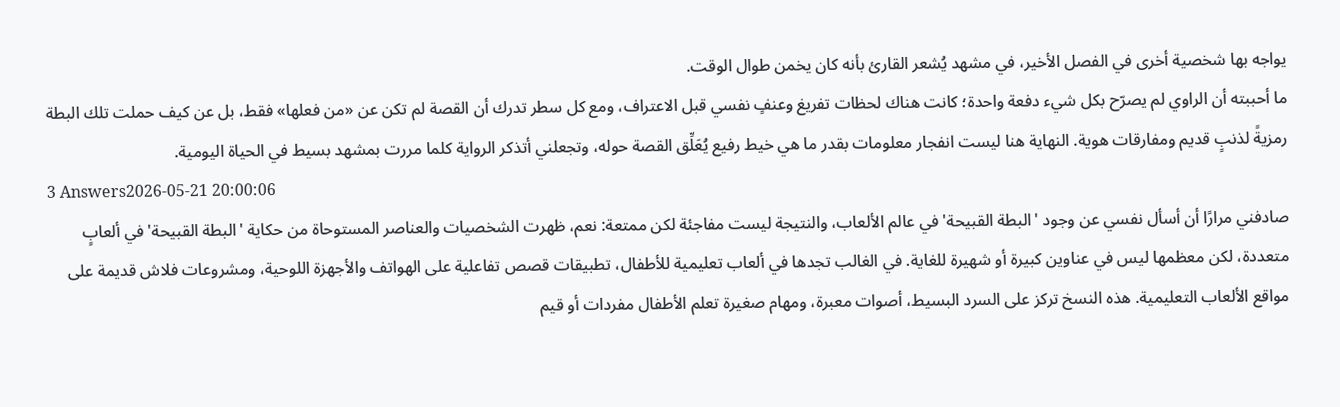يواجه بها شخصية أخرى في الفصل الأخير، في مشهد يُشعر القارئ بأنه كان يخمن طوال الوقت.
ما أحببته أن الراوي لم يصرّح بكل شيء دفعة واحدة؛ كانت هناك لحظات تفريغ وعنفٍ نفسي قبل الاعتراف، ومع كل سطر تدرك أن القصة لم تكن عن «من فعلها» فقط، بل عن كيف حملت تلك البطة رمزيةً لذنبٍ قديم ومفارقات هوية. النهاية هنا ليست انفجار معلومات بقدر ما هي خيط رفيع يُعَلِّق القصة حوله، وتجعلني أتذكر الرواية كلما مررت بمشهد بسيط في الحياة اليومية.
3 Answers2026-05-21 20:00:06
صادفني مرارًا أن أسأل نفسي عن وجود 'البطة القبيحة' في عالم الألعاب، والنتيجة ليست مفاجئة لكن ممتعة: نعم، ظهرت الشخصيات والعناصر المستوحاة من حكاية 'البطة القبيحة' في ألعابٍ متعددة، لكن معظمها ليس في عناوين كبيرة أو شهيرة للغاية. في الغالب تجدها في ألعاب تعليمية للأطفال، تطبيقات قصص تفاعلية على الهواتف والأجهزة اللوحية، ومشروعات فلاش قديمة على مواقع الألعاب التعليمية. هذه النسخ تركز على السرد البسيط، أصوات معبرة، ومهام صغيرة تعلم الأطفال مفردات أو قيم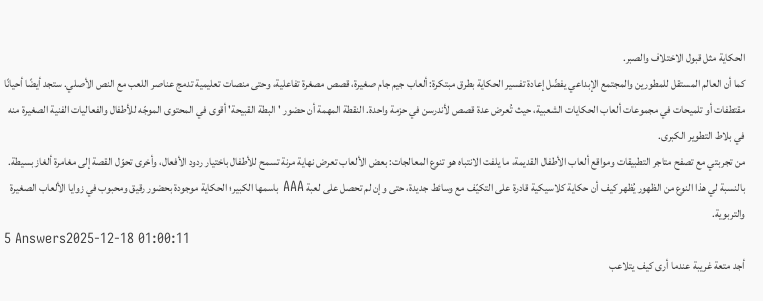الحكاية مثل قبول الاختلاف والصبر.
كما أن العالم المستقل للمطورين والمجتمع الإبداعي يفضّل إعادة تفسير الحكاية بطرق مبتكرة: ألعاب جيم جام صغيرة، قصص مصغرة تفاعلية، وحتى منصات تعليمية تدمج عناصر اللعب مع النص الأصلي. ستجد أيضًا أحيانًا مقتطفات أو تلميحات في مجموعات ألعاب الحكايات الشعبية، حيث تُعرض عدة قصص لأندرسن في حزمة واحدة. النقطة المهمة أن حضور 'البطة القبيحة' أقوى في المحتوى الموجّه للأطفال والفعاليات الفنية الصغيرة منه في بلاط التطوير الكبرى.
من تجربتي مع تصفح متاجر التطبيقات ومواقع ألعاب الأطفال القديمة، ما يلفت الانتباه هو تنوع المعالجات: بعض الألعاب تعرض نهاية مرنة تسمح للأطفال باختيار ردود الأفعال، وأخرى تحوّل القصة إلى مغامرة ألغاز بسيطة. بالنسبة لي هذا النوع من الظهور يُظهر كيف أن حكاية كلاسيكية قادرة على التكيّف مع وسائط جديدة، حتى وإن لم تحصل على لعبة AAA باسمها الكبير؛ الحكاية موجودة بحضور رقيق ومحبوب في زوايا الألعاب الصغيرة والتربوية.
5 Answers2025-12-18 01:00:11
أجد متعة غريبة عندما أرى كيف يتلاعب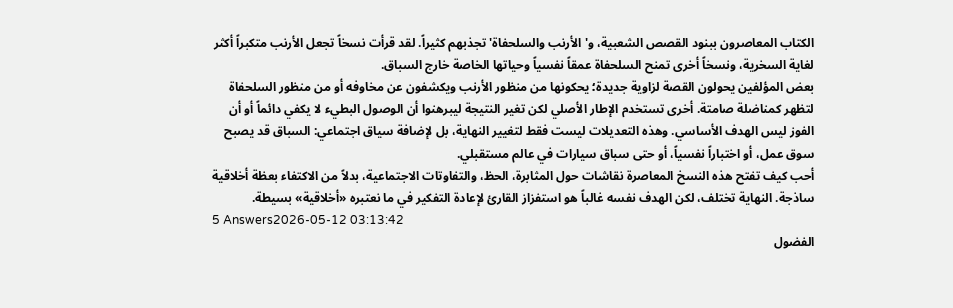الكتاب المعاصرون ببنود القصص الشعبية، و'الأرنب والسلحفاة' تجذبهم كثيراً. لقد قرأت نسخاً تجعل الأرنب متكبراً أكثر لغاية السخرية، ونسخاً أخرى تمنح السلحفاة عمقاً نفسياً وحياتها الخاصة خارج السباق.
بعض المؤلفين يحولون القصة لزاوية جديدة؛ يحكونها من منظور الأرنب ويكشفون عن مخاوفه أو من منظور السلحفاة لتظهر كمناضلة صامتة. أخرى تستخدم الإطار الأصلي لكن تغير النتيجة ليبرهنوا أن الوصول البطيء لا يكفي دائماً أو أن الفوز ليس الهدف الأساسي. وهذه التعديلات ليست فقط لتغيير النهاية، بل لإضافة سياق اجتماعي: السباق قد يصبح سوق عمل، أو اختباراً نفسياً، أو حتى سباق سيارات في عالم مستقبلي.
أحب كيف تفتح هذه النسخ المعاصرة نقاشات حول المثابرة، الحظ، والتفاوتات الاجتماعية، بدلاً من الاكتفاء بعظة أخلاقية ساذجة. النهاية تختلف، لكن الهدف نفسه غالباً هو استفزاز القارئ لإعادة التفكير في ما نعتبره «أخلاقية» بسيطة.
5 Answers2026-05-12 03:13:42
الفضول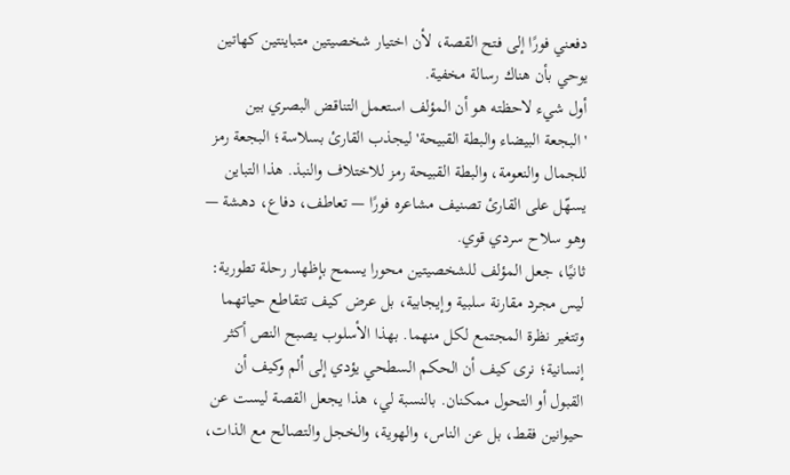دفعني فورًا إلى فتح القصة، لأن اختيار شخصيتين متباينتين كهاتين يوحي بأن هناك رسالة مخفية.
أول شيء لاحظته هو أن المؤلف استعمل التناقض البصري بين 'البجعة البيضاء والبطة القبيحة' ليجذب القارئ بسلاسة؛ البجعة رمز للجمال والنعومة، والبطة القبيحة رمز للاختلاف والنبذ. هذا التباين يسهّل على القارئ تصنيف مشاعره فورًا — تعاطف، دفاع، دهشة — وهو سلاح سردي قوي.
ثانيًا، جعل المؤلف للشخصيتين محورا يسمح بإظهار رحلة تطورية: ليس مجرد مقارنة سلبية وإيجابية، بل عرض كيف تتقاطع حياتهما وتتغير نظرة المجتمع لكل منهما. بهذا الأسلوب يصبح النص أكثر إنسانية؛ نرى كيف أن الحكم السطحي يؤدي إلى ألم وكيف أن القبول أو التحول ممكنان. بالنسبة لي، هذا يجعل القصة ليست عن حيوانين فقط، بل عن الناس، والهوية، والخجل والتصالح مع الذات،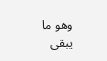وهو ما يبقى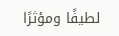لطيفًا ومؤثرًا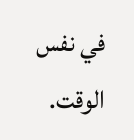في نفس الوقت.